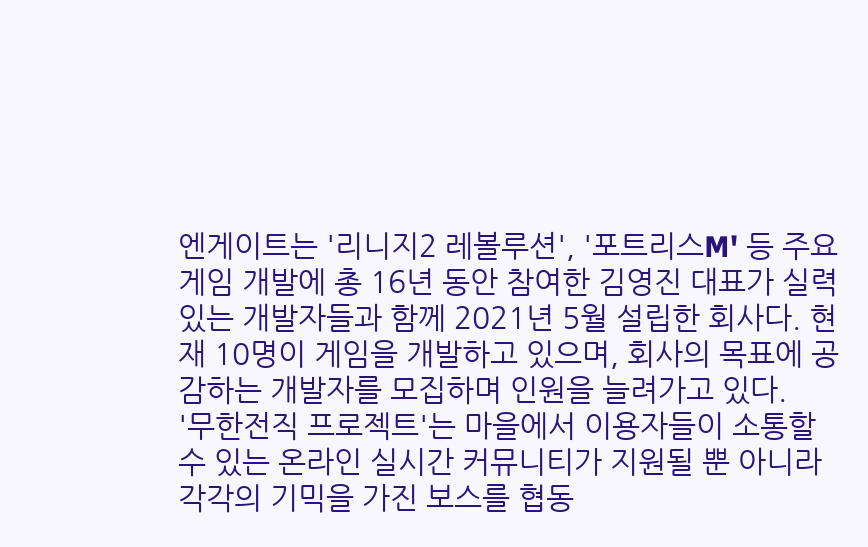엔게이트는 '리니지2 레볼루션', '포트리스M' 등 주요 게임 개발에 총 16년 동안 참여한 김영진 대표가 실력있는 개발자들과 함께 2021년 5월 설립한 회사다. 현재 10명이 게임을 개발하고 있으며, 회사의 목표에 공감하는 개발자를 모집하며 인원을 늘려가고 있다.
'무한전직 프로젝트'는 마을에서 이용자들이 소통할 수 있는 온라인 실시간 커뮤니티가 지원될 뿐 아니라 각각의 기믹을 가진 보스를 협동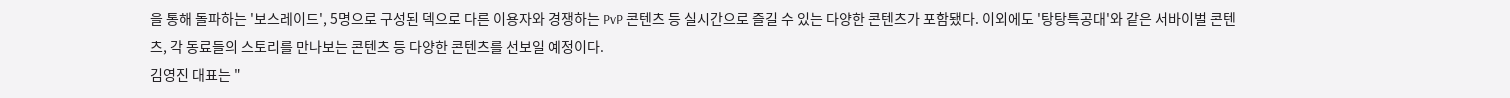을 통해 돌파하는 '보스레이드', 5명으로 구성된 덱으로 다른 이용자와 경쟁하는 PvP 콘텐츠 등 실시간으로 즐길 수 있는 다양한 콘텐츠가 포함됐다. 이외에도 '탕탕특공대'와 같은 서바이벌 콘텐츠, 각 동료들의 스토리를 만나보는 콘텐츠 등 다양한 콘텐츠를 선보일 예정이다.
김영진 대표는 "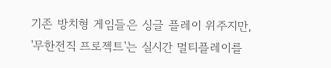기존 방치형 게임들은 싱글 플레이 위주지만, '무한전직 프로젝트'는 실시간 멀티플레이를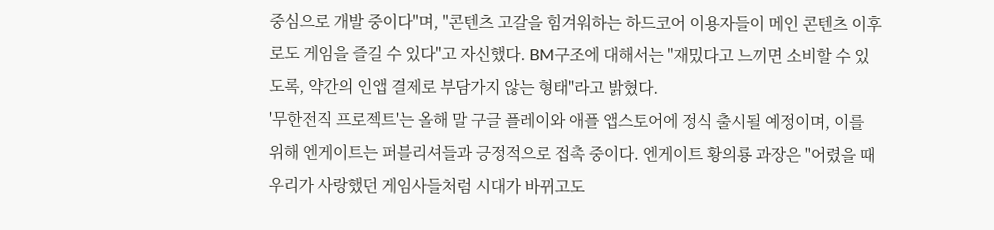중심으로 개발 중이다"며, "콘텐츠 고갈을 힘겨워하는 하드코어 이용자들이 메인 콘텐츠 이후로도 게임을 즐길 수 있다"고 자신했다. BM구조에 대해서는 "재밌다고 느끼면 소비할 수 있도록, 약간의 인앱 결제로 부담가지 않는 형태"라고 밝혔다.
'무한전직 프로젝트'는 올해 말 구글 플레이와 애플 앱스토어에 정식 출시될 예정이며, 이를 위해 엔게이트는 퍼블리셔들과 긍정적으로 접촉 중이다. 엔게이트 황의룡 과장은 "어렸을 때 우리가 사랑했던 게임사들처럼 시대가 바뀌고도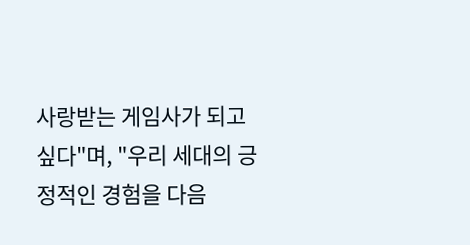사랑받는 게임사가 되고 싶다"며, "우리 세대의 긍정적인 경험을 다음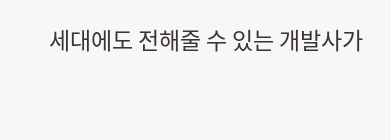세대에도 전해줄 수 있는 개발사가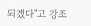되겠다"고 강조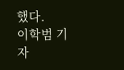했다.
이학범 기자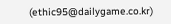(ethic95@dailygame.co.kr)